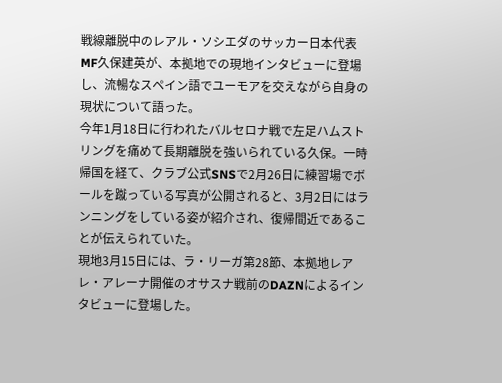戦線離脱中のレアル・ソシエダのサッカー日本代表MF久保建英が、本拠地での現地インタビューに登場し、流暢なスペイン語でユーモアを交えながら自身の現状について語った。
今年1月18日に行われたバルセロナ戦で左足ハムストリングを痛めて長期離脱を強いられている久保。一時帰国を経て、クラブ公式SNSで2月26日に練習場でボールを蹴っている写真が公開されると、3月2日にはランニングをしている姿が紹介され、復帰間近であることが伝えられていた。
現地3月15日には、ラ・リーガ第28節、本拠地レアレ・アレーナ開催のオサスナ戦前のDAZNによるインタビューに登場した。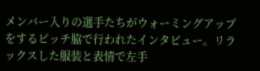メンバー入りの選手たちがウォーミングアップをするピッチ脇で行われたインタビュー。リラックスした服装と表情で左手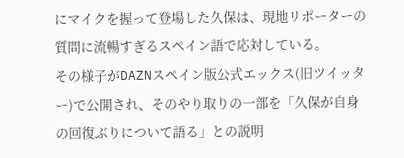にマイクを握って登場した久保は、現地リポーターの質問に流暢すぎるスペイン語で応対している。
その様子がDAZNスペイン版公式エックス(旧ツイッター)で公開され、そのやり取りの一部を「久保が自身の回復ぶりについて語る」との説明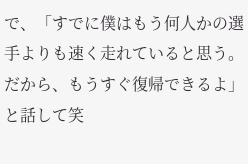で、「すでに僕はもう何人かの選手よりも速く走れていると思う。だから、もうすぐ復帰できるよ」と話して笑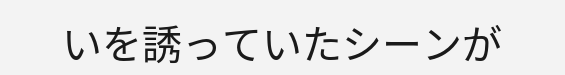いを誘っていたシーンが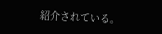紹介されている。